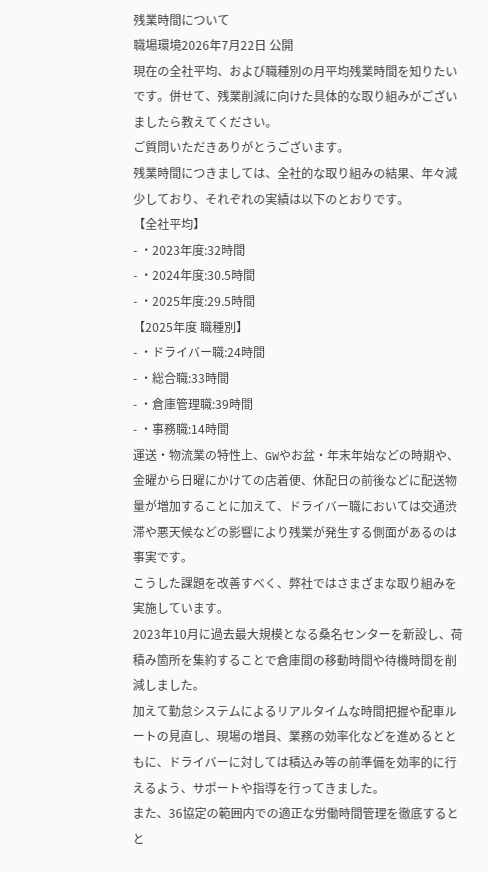残業時間について
職場環境2026年7月22日 公開
現在の全社平均、および職種別の月平均残業時間を知りたいです。併せて、残業削減に向けた具体的な取り組みがございましたら教えてください。
ご質問いただきありがとうございます。
残業時間につきましては、全社的な取り組みの結果、年々減少しており、それぞれの実績は以下のとおりです。
【全社平均】
- ・2023年度:32時間
- ・2024年度:30.5時間
- ・2025年度:29.5時間
【2025年度 職種別】
- ・ドライバー職:24時間
- ・総合職:33時間
- ・倉庫管理職:39時間
- ・事務職:14時間
運送・物流業の特性上、GWやお盆・年末年始などの時期や、金曜から日曜にかけての店着便、休配日の前後などに配送物量が増加することに加えて、ドライバー職においては交通渋滞や悪天候などの影響により残業が発生する側面があるのは事実です。
こうした課題を改善すべく、弊社ではさまざまな取り組みを実施しています。
2023年10月に過去最大規模となる桑名センターを新設し、荷積み箇所を集約することで倉庫間の移動時間や待機時間を削減しました。
加えて勤怠システムによるリアルタイムな時間把握や配車ルートの見直し、現場の増員、業務の効率化などを進めるとともに、ドライバーに対しては積込み等の前準備を効率的に行えるよう、サポートや指導を行ってきました。
また、36協定の範囲内での適正な労働時間管理を徹底するとと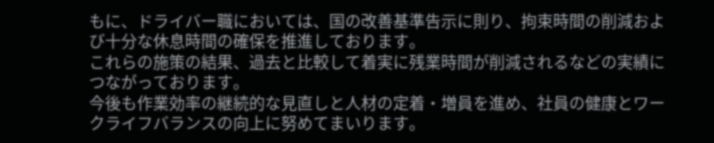もに、ドライバー職においては、国の改善基準告示に則り、拘束時間の削減および十分な休息時間の確保を推進しております。
これらの施策の結果、過去と比較して着実に残業時間が削減されるなどの実績につながっております。
今後も作業効率の継続的な見直しと人材の定着・増員を進め、社員の健康とワークライフバランスの向上に努めてまいります。